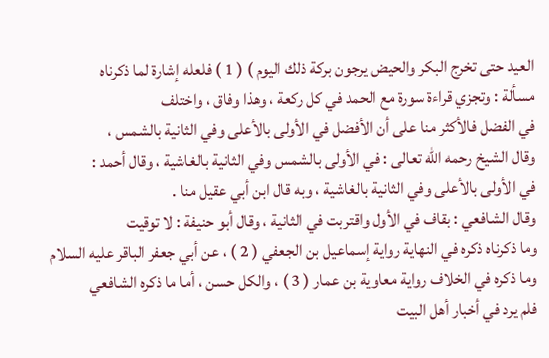العيد حتى تخرج البكر والحيض يرجون بركة ذلك اليوم ) ( 1 ) فلعله إشارة لما ذكرناه
مسألة : وتجزي قراءة سورة مع الحمد في كل ركعة ، وهذا وفاق ، واختلف
في الفضل فالأكثر منا على أن الأفضل في الأولى بالأعلى وفي الثانية بالشمس ،
وقال الشيخ رحمه الله تعالى : في الأولى بالشمس وفي الثانية بالغاشية ، وقال أحمد :
في الأولى بالأعلى وفي الثانية بالغاشية ، وبه قال ابن أبي عقيل منا .
وقال الشافعي : بقاف في الأول واقتربت في الثانية ، وقال أبو حنيفة : لا توقيت
وما ذكرناه ذكره في النهاية رواية إسماعيل بن الجعفي ( 2 ) ، عن أبي جعفر الباقر عليه السلام
وما ذكره في الخلاف رواية معاوية بن عمار ( 3 ) ، والكل حسن ، أما ما ذكره الشافعي
فلم يرد في أخبار أهل البيت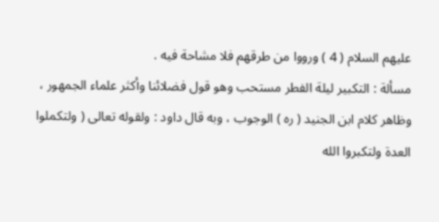عليهم السلام ( 4 ) ورووا من طرقهم فلا مشاحة فيه .
مسألة : التكبير ليلة الفطر مستحب وهو قول فضلائنا وأكثر علماء الجمهور ،
وظاهر كلام ابن الجنيد ( ره ) الوجوب ، وبه قال داود : ولقوله تعالى ( ولتكملوا
العدة ولتكبروا الله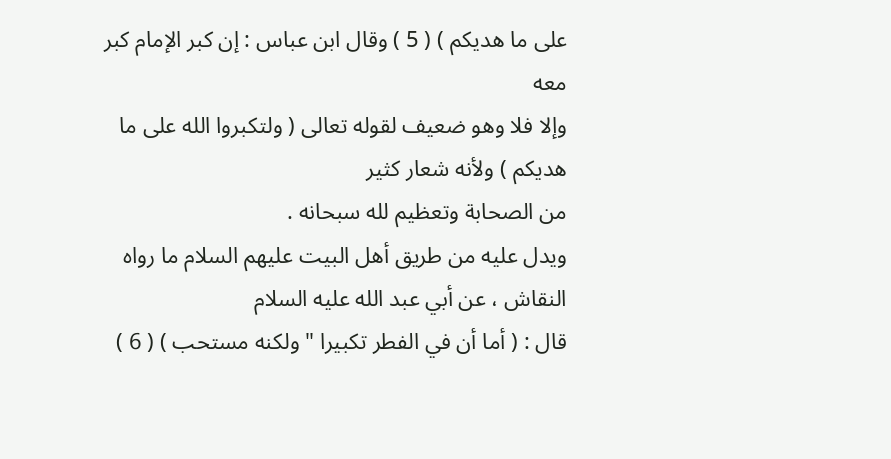على ما هديكم ) ( 5 ) وقال ابن عباس : إن كبر الإمام كبر معه
وإلا فلا وهو ضعيف لقوله تعالى ( ولتكبروا الله على ما هديكم ) ولأنه شعار كثير
من الصحابة وتعظيم لله سبحانه .
ويدل عليه من طريق أهل البيت عليهم السلام ما رواه النقاش ، عن أبي عبد الله عليه السلام
قال : ( أما أن في الفطر تكبيرا " ولكنه مستحب ) ( 6 )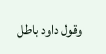وقول داود باطل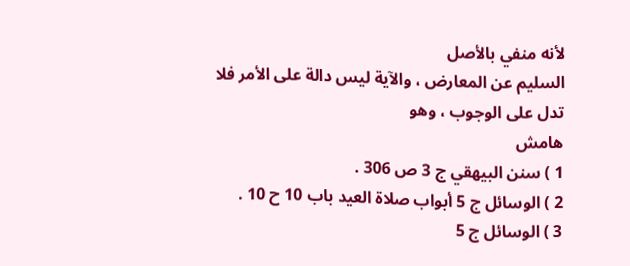لأنه منفي بالأصل
السليم عن المعارض ، والآية ليس دالة على الأمر فلا تدل على الوجوب ، وهو
هامش
1 ) سنن البيهقي ج 3 ص 306 .
2 ) الوسائل ج 5 أبواب صلاة العيد باب 10 ح 10 .
3 ) الوسائل ج 5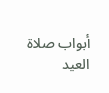أبواب صلاة العيد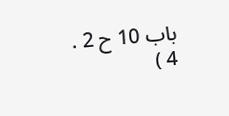باب 10 ح 2 .
4 )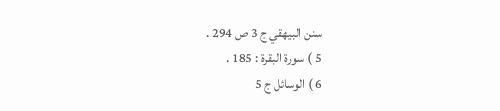سنن البيهقي ج 3 ص 294 .
5 ) سورة البقرة : 185 .
6 ) الوسائل ج 5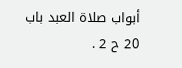أبواب صلاة العبد باب 20 ح 2 .